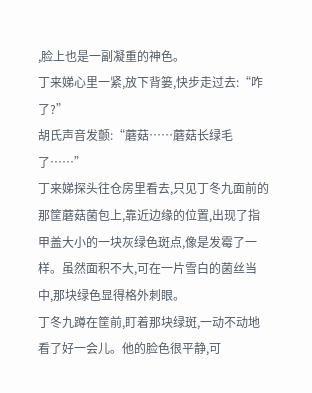,脸上也是一副凝重的神色。
丁来娣心里一紧,放下背篓,快步走过去:“咋了?”
胡氏声音发颤:“蘑菇……蘑菇长绿毛了……”
丁来娣探头往仓房里看去,只见丁冬九面前的那筐蘑菇菌包上,靠近边缘的位置,出现了指甲盖大小的一块灰绿色斑点,像是发霉了一样。虽然面积不大,可在一片雪白的菌丝当中,那块绿色显得格外刺眼。
丁冬九蹲在筐前,盯着那块绿斑,一动不动地看了好一会儿。他的脸色很平静,可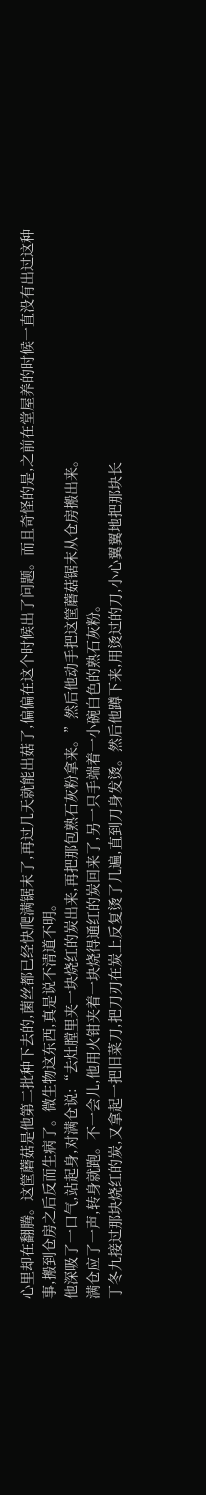心里却在翻腾。这筐蘑菇是他第二批种下去的,菌丝都已经快爬满锯末了,再过几天就能出菇了,偏偏在这个时候出了问题。而且奇怪的是,之前在堂屋养的时候一直没有出过这种事,搬到仓房之后反而生病了。微生物这东西,真是说不清道不明。
他深吸了一口气,站起身,对满仓说:“去灶膛里夹一块烧红的炭出来,再把那包熟石灰粉拿来。”然后他动手把这筐蘑菇锯末从仓房搬出来。
满仓应了一声,转身就跑。不一会儿,他用火钳夹着一块烧得通红的炭回来了,另一只手端着一小碗白色的熟石灰粉。
丁冬九接过那块烧红的炭,又拿起一把旧菜刀,把刀刃在炭上反复烫了几遍,直到刀身发烫。然后他蹲下来,用烫过的刀,小心翼翼地把那块长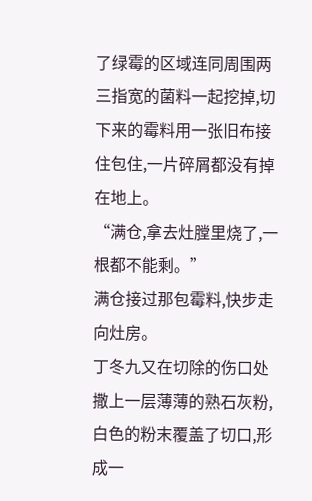了绿霉的区域连同周围两三指宽的菌料一起挖掉,切下来的霉料用一张旧布接住包住,一片碎屑都没有掉在地上。
“满仓,拿去灶膛里烧了,一根都不能剩。”
满仓接过那包霉料,快步走向灶房。
丁冬九又在切除的伤口处撒上一层薄薄的熟石灰粉,白色的粉末覆盖了切口,形成一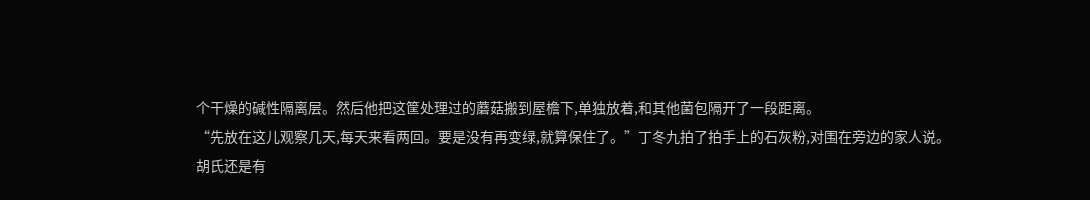个干燥的碱性隔离层。然后他把这筐处理过的蘑菇搬到屋檐下,单独放着,和其他菌包隔开了一段距离。
“先放在这儿观察几天,每天来看两回。要是没有再变绿,就算保住了。”丁冬九拍了拍手上的石灰粉,对围在旁边的家人说。
胡氏还是有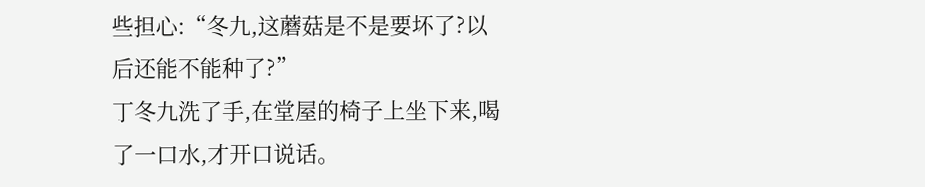些担心:“冬九,这蘑菇是不是要坏了?以后还能不能种了?”
丁冬九洗了手,在堂屋的椅子上坐下来,喝了一口水,才开口说话。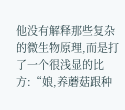他没有解释那些复杂的微生物原理,而是打了一个很浅显的比方:“娘,养蘑菇跟种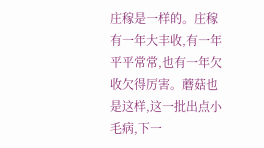庄稼是一样的。庄稼有一年大丰收,有一年平平常常,也有一年欠收欠得厉害。蘑菇也是这样,这一批出点小毛病,下一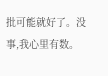批可能就好了。没事,我心里有数。